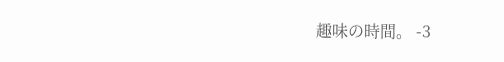趣味の時間。 -3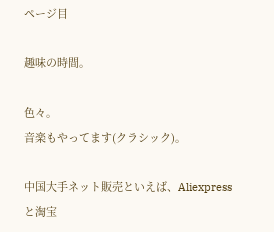ページ目

趣味の時間。

色々。
音楽もやってます(クラシック)。

中国大手ネット販売といえば、Aliexpressと淘宝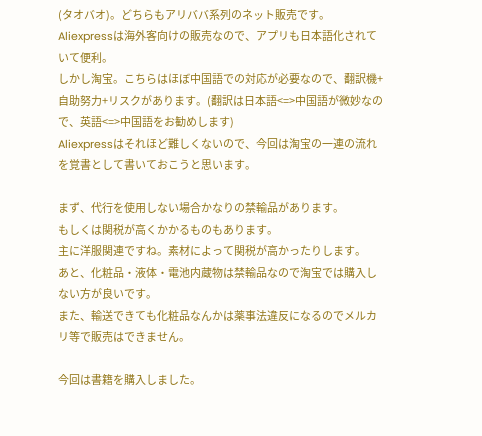(タオバオ)。どちらもアリババ系列のネット販売です。
Aliexpressは海外客向けの販売なので、アプリも日本語化されていて便利。
しかし淘宝。こちらはほぼ中国語での対応が必要なので、翻訳機+自助努力+リスクがあります。(翻訳は日本語<=>中国語が微妙なので、英語<=>中国語をお勧めします)
Aliexpressはそれほど難しくないので、今回は淘宝の一連の流れを覚書として書いておこうと思います。

まず、代行を使用しない場合かなりの禁輸品があります。
もしくは関税が高くかかるものもあります。
主に洋服関連ですね。素材によって関税が高かったりします。
あと、化粧品・液体・電池内蔵物は禁輸品なので淘宝では購入しない方が良いです。
また、輸送できても化粧品なんかは薬事法違反になるのでメルカリ等で販売はできません。

今回は書籍を購入しました。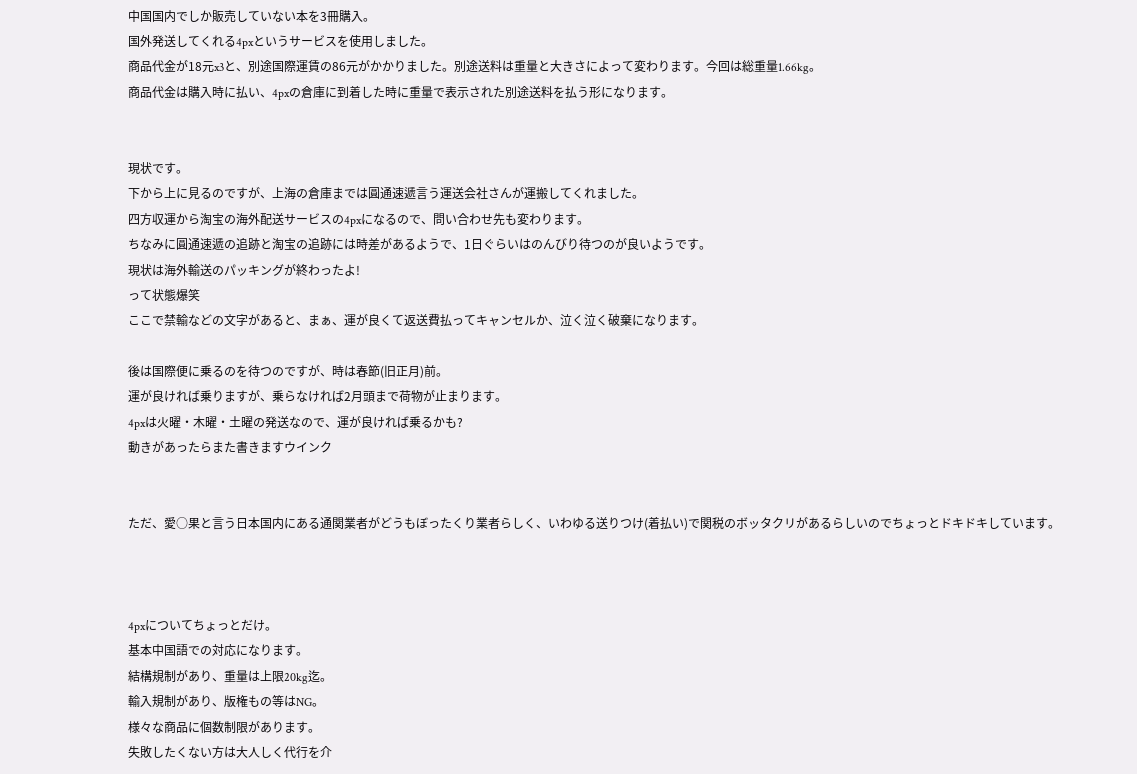中国国内でしか販売していない本を3冊購入。
国外発送してくれる4pxというサービスを使用しました。
商品代金が18元x3と、別途国際運賃の86元がかかりました。別途送料は重量と大きさによって変わります。今回は総重量1.66kg。
商品代金は購入時に払い、4pxの倉庫に到着した時に重量で表示された別途送料を払う形になります。


現状です。
下から上に見るのですが、上海の倉庫までは圓通速遞言う運送会社さんが運搬してくれました。
四方収運から淘宝の海外配送サービスの4pxになるので、問い合わせ先も変わります。
ちなみに圓通速遞の追跡と淘宝の追跡には時差があるようで、1日ぐらいはのんびり待つのが良いようです。
現状は海外輸送のパッキングが終わったよ!
って状態爆笑
ここで禁輸などの文字があると、まぁ、運が良くて返送費払ってキャンセルか、泣く泣く破棄になります。

後は国際便に乗るのを待つのですが、時は春節(旧正月)前。
運が良ければ乗りますが、乗らなければ2月頭まで荷物が止まります。
4pxは火曜・木曜・土曜の発送なので、運が良ければ乗るかも?
動きがあったらまた書きますウインク


ただ、愛○果と言う日本国内にある通関業者がどうもぼったくり業者らしく、いわゆる送りつけ(着払い)で関税のボッタクリがあるらしいのでちょっとドキドキしています。



4pxについてちょっとだけ。
基本中国語での対応になります。
結構規制があり、重量は上限20kg迄。
輸入規制があり、版権もの等はNG。
様々な商品に個数制限があります。
失敗したくない方は大人しく代行を介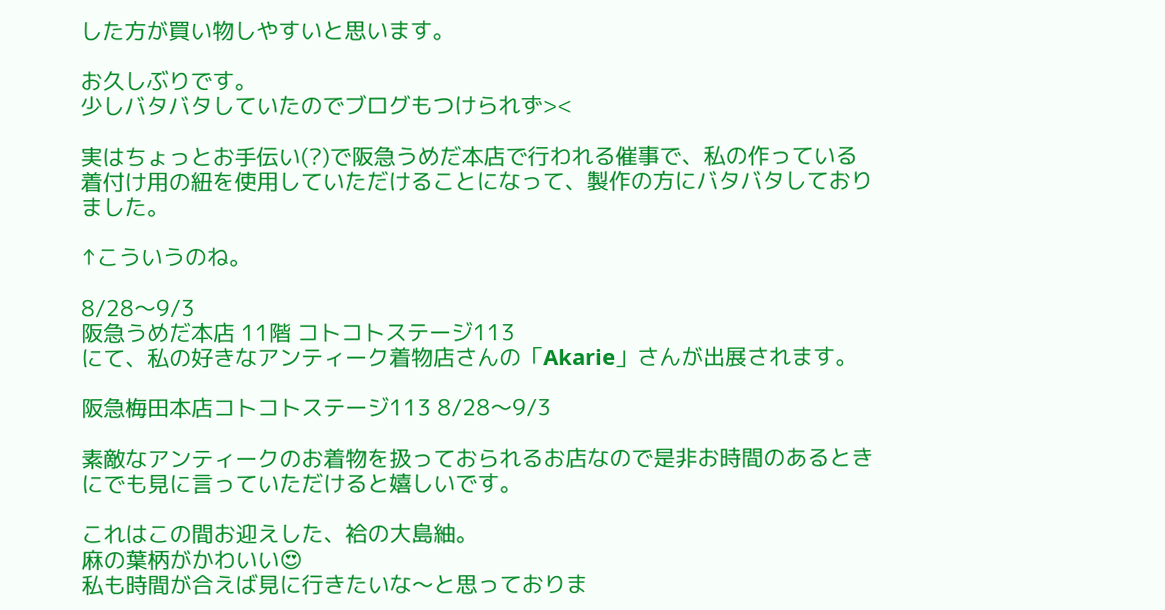した方が買い物しやすいと思います。

お久しぶりです。
少しバタバタしていたのでブログもつけられず><

実はちょっとお手伝い(?)で阪急うめだ本店で行われる催事で、私の作っている着付け用の紐を使用していただけることになって、製作の方にバタバタしておりました。

↑こういうのね。

8/28〜9/3
阪急うめだ本店 11階 コトコトステージ113
にて、私の好きなアンティーク着物店さんの「Akarie」さんが出展されます。

阪急梅田本店コトコトステージ113 8/28〜9/3

素敵なアンティークのお着物を扱っておられるお店なので是非お時間のあるときにでも見に言っていただけると嬉しいです。

これはこの間お迎えした、袷の大島紬。
麻の葉柄がかわいい😍
私も時間が合えば見に行きたいな〜と思っておりま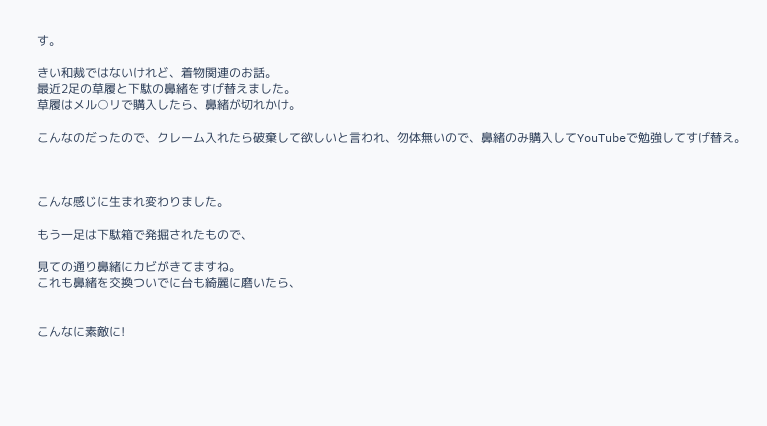す。

きい和裁ではないけれど、着物関連のお話。
最近2足の草履と下駄の鼻緒をすげ替えました。
草履はメル○リで購入したら、鼻緒が切れかけ。

こんなのだったので、クレーム入れたら破棄して欲しいと言われ、勿体無いので、鼻緒のみ購入してYouTubeで勉強してすげ替え。



こんな感じに生まれ変わりました。

もう一足は下駄箱で発掘されたもので、

見ての通り鼻緒にカビがきてますね。
これも鼻緒を交換ついでに台も綺麗に磨いたら、


こんなに素敵に!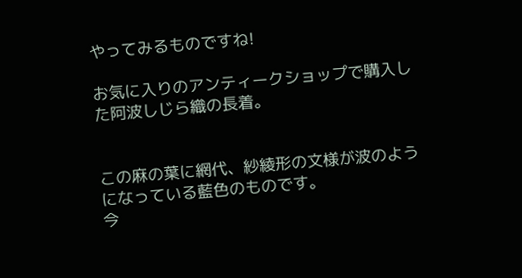やってみるものですね!

お気に入りのアンティークショップで購入した阿波しじら織の長着。


この麻の葉に網代、紗綾形の文様が波のようになっている藍色のものです。
今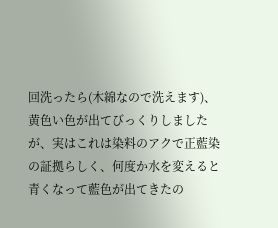回洗ったら(木綿なので洗えます)、黄色い色が出てびっくりしましたが、実はこれは染料のアクで正藍染の証拠らしく、何度か水を変えると青くなって藍色が出てきたの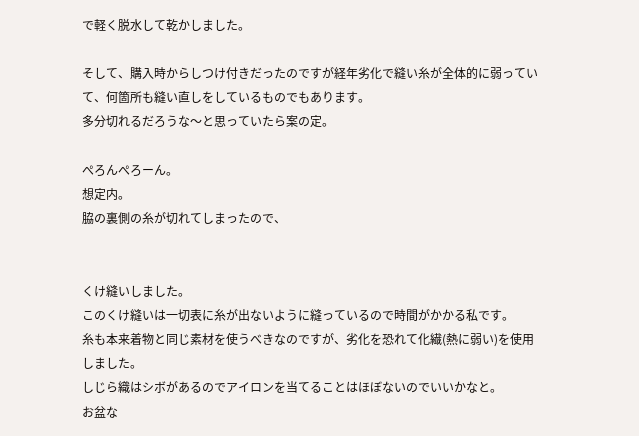で軽く脱水して乾かしました。

そして、購入時からしつけ付きだったのですが経年劣化で縫い糸が全体的に弱っていて、何箇所も縫い直しをしているものでもあります。
多分切れるだろうな〜と思っていたら案の定。

ぺろんぺろーん。
想定内。
脇の裏側の糸が切れてしまったので、


くけ縫いしました。
このくけ縫いは一切表に糸が出ないように縫っているので時間がかかる私です。
糸も本来着物と同じ素材を使うべきなのですが、劣化を恐れて化繊(熱に弱い)を使用しました。
しじら織はシボがあるのでアイロンを当てることはほぼないのでいいかなと。
お盆な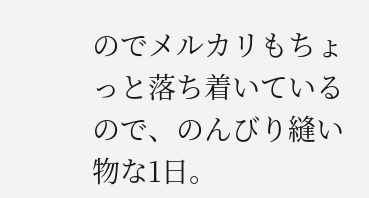のでメルカリもちょっと落ち着いているので、のんびり縫い物な1日。